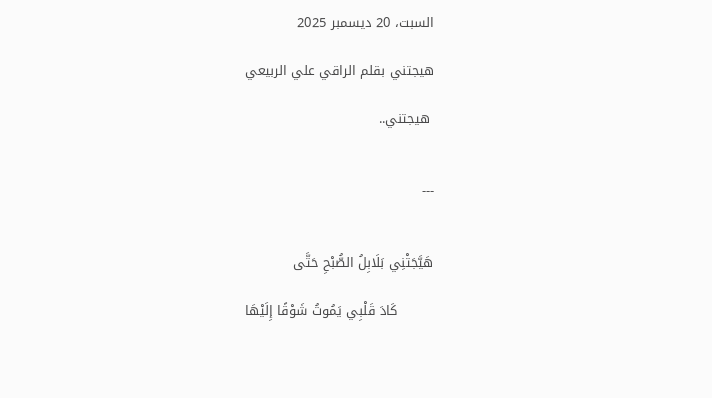السبت، 20 ديسمبر 2025

هيجتني بقلم الراقي علي الربيعي

 هيجتني..


---


هَيَّجَتْنِي بَلَابِلُ الصُّبْحِ حَتَّى

        كَادَ قَلْبِي يَمُوتُ شَوْقًا إِلَيْهَا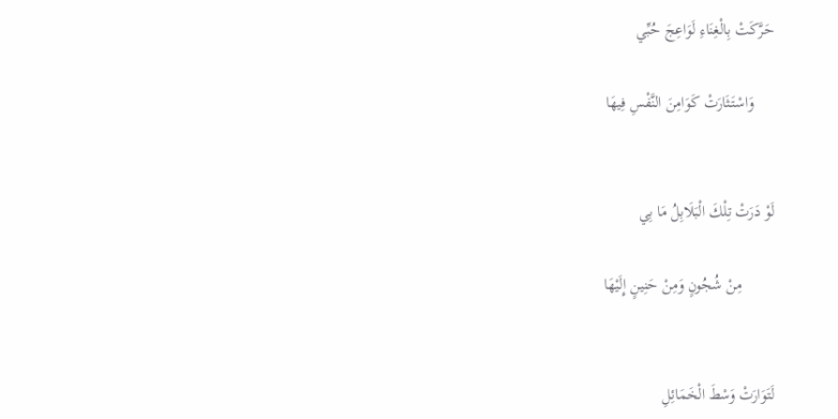حَرَّكَتْ بِالْغِنَاءِ لَوَاعِجَ حُبِّي

     وَاسْتَثَارَتْ كَوَامِنَ النَّفْسِ فِيهَا


لَوْ دَرَتْ تِلْكَ الْبَلَابِلُ مَا بِي

        مِنْ شُجُونٍ وَمِنْ حَنِينٍ إِلَيْهَا


لَتَوَارَتْ وَسْطَ الْخَمَائِلِ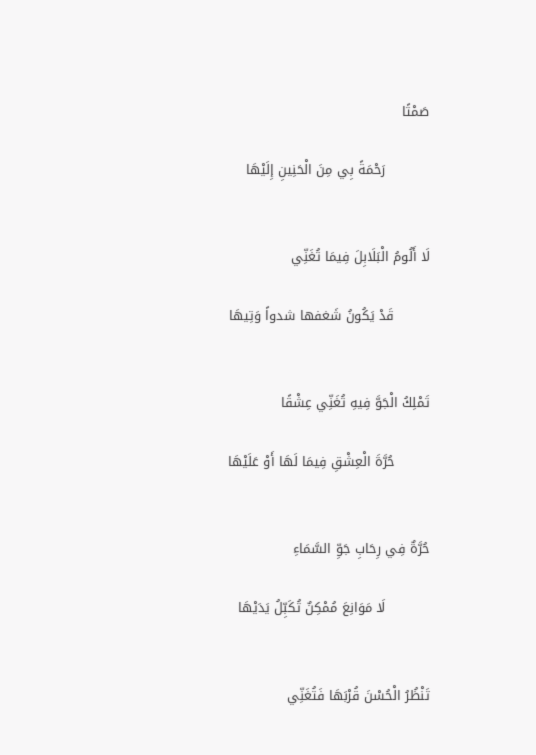صَمْتًا

          رَحْمَةً بِي مِنَ الْحَنِينِ إِلَيْهَا


لَا أَلُومُ الْبَلَابِلَ فِيمَا تُغَنِّي

        قَدْ يَكُونُ شَغفها شدواً وَتِيهَا


تَمْلِكُ الْجَوَّ فِيهِ تُغَنِّي عِشْقًا

        حُرَّةَ الْعِشْقِ فِيمَا لَهَا أَوْ عَلَيْهَا


حُرَّةٌ فِي رِحَابِ جَوِّ السَّمَاءِ

          لَا مَوَانِعَ مُمْكِنٌ تُكَبِّلُ يَدَيْهَا


تَنْظُرُ الْحُسْنَ قُرْبَهَا فَتُغَنِّي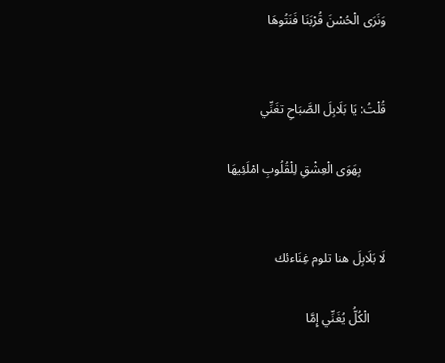وَنَرَى الْحُسْنَ قُرْبَنَا فَنَتُوهَا


قُلْتُ: يَا بَلَابِلَ الصَّبَاحِ تغَنِّي

        بِهَوَى الْعِشْقِ لِلْقُلُوبِ امْلَئِيهَا


لَا بَلَابِلَ هنا تلوم غِنَاءئك

     الْكُلُّ يُغَنِّي إِمَّا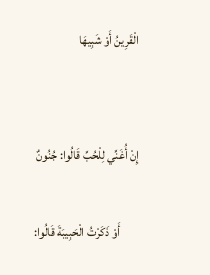الْقَرِينُ أَوْ شَبِيهَا


إِنْ أُغَنِّي لِلْحُبِّ قَالُوا: جُنُونٌ

        أَوْ ذَكَرْتُ الْحَبِيبَةَ قَالُوا: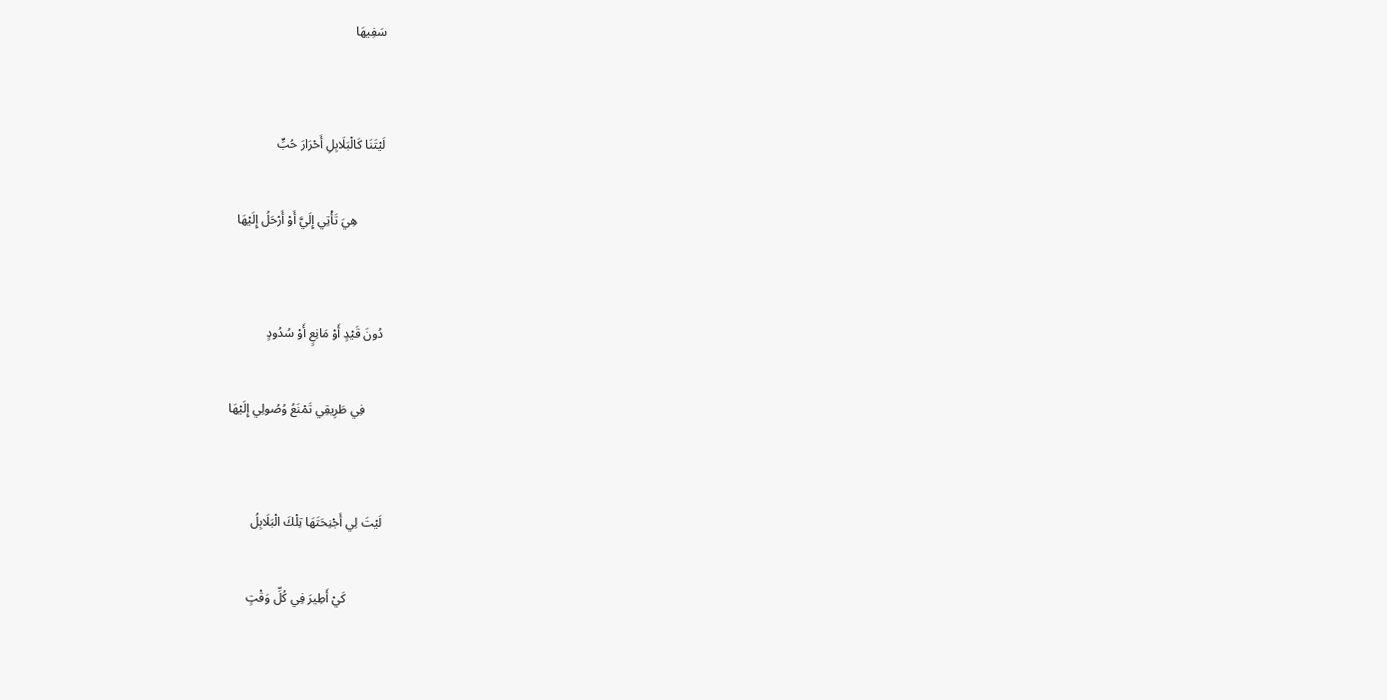سَفِيهَا


لَيْتَنَا كَالْبَلَابِلِ أَحْرَارَ حُبٍّ

         هِيَ تَأْتِي إِلَيَّ أَوْ أَرْحَلُ إِلَيْهَا


دُونَ قَيْدٍ أَوْ مَانِعٍ أَوْ سُدُودٍ

      فِي طَرِيقِي تَمْنَعُ وُصُولِي إِلَيْهَا


لَيْتَ لِي أَجْنِحَتَهَا تِلْكَ الْبَلَابِلُ

           كَيْ أَطِيرَ فِي كُلِّ وَقْتٍ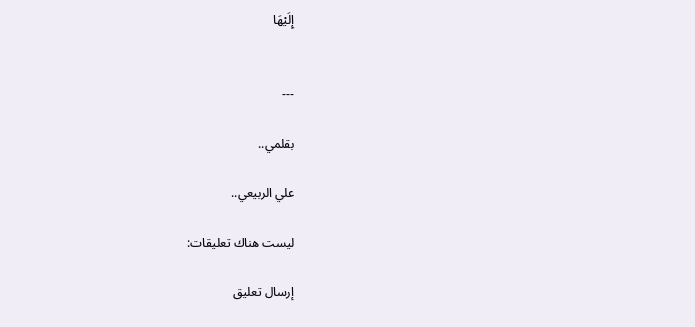إِلَيْهَا


---

بقلمي..

علي الربيعي..

ليست هناك تعليقات:

إرسال تعليق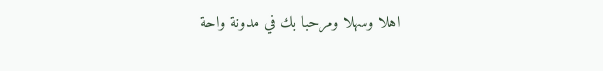اهلا وسهلا ومرحبا بك في مدونة واحة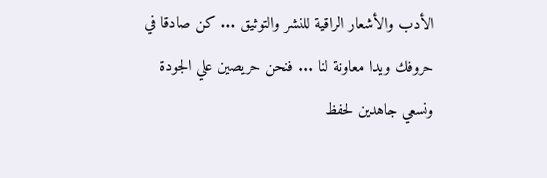الأدب والأشعار الراقية للنشر والتوثيق ... كن صادقا في حروفك ويدا معاونة لنا ... فنحن حريصين علي الجودة ونسعي جاهدين لحفظ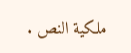ملكية النص .